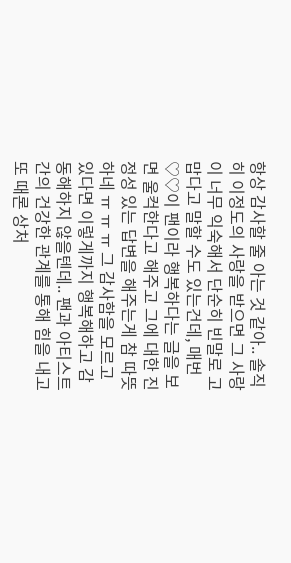항상 감사할 줄 아는 것 같아.. 솔직히 이정도의 사랑을 받으면 그 사랑이 너무 익숙해서 단순히 빈말로 고맙다고 말할 수도 있는건데, 매번 ♡♡이 팬이라 행복하다는 글을 보면 울컥한다고 해주고 그에 대한 진정성 있는 답변을 해주는게 참 따뜻하네 ㅠ ㅠ ㅠ 그 감사함을 모르고 있다면 이렇게까지 행복해하고 감동해하지 않을텐데.. 팬과 아티스트 간의 건강한 관계를 통해 힘을 내고 또 때론 상처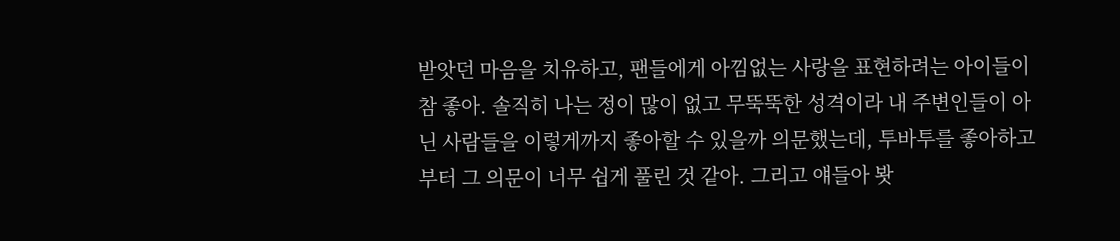받앗던 마음을 치유하고, 팬들에게 아낌없는 사랑을 표현하려는 아이들이 참 좋아. 솔직히 나는 정이 많이 없고 무뚝뚝한 성격이라 내 주변인들이 아닌 사람들을 이렇게까지 좋아할 수 있을까 의문했는데, 투바투를 좋아하고부터 그 의문이 너무 쉽게 풀린 것 같아. 그리고 얘들아 봣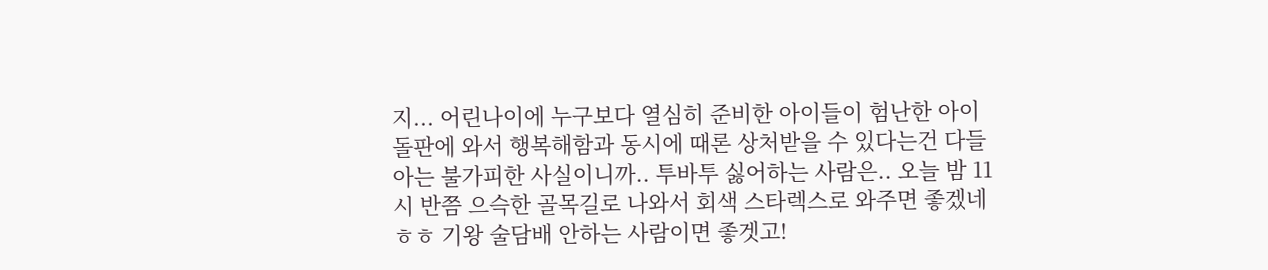지... 어린나이에 누구보다 열심히 준비한 아이들이 험난한 아이돌판에 와서 행복해함과 동시에 때론 상처받을 수 있다는건 다들 아는 불가피한 사실이니까.. 투바투 싫어하는 사람은.. 오늘 밤 11시 반쯤 으슥한 골목길로 나와서 회색 스타렉스로 와주면 좋겠네 ㅎㅎ 기왕 술담배 안하는 사람이면 좋겟고!